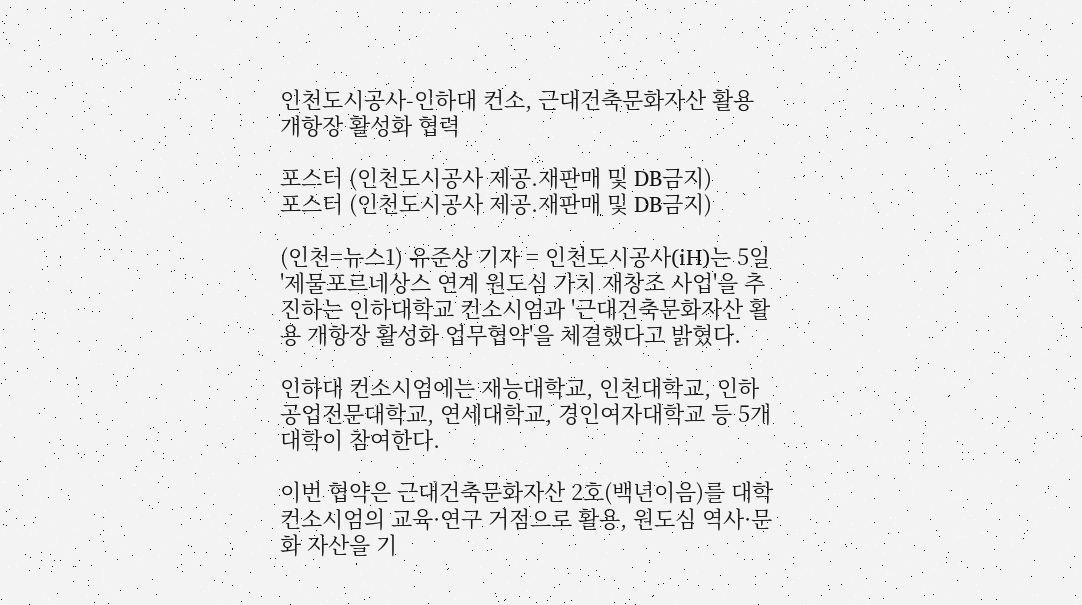인천도시공사-인하대 컨소, 근대건축문화자산 활용 개항장 활성화 협력

포스터 (인천도시공사 제공.재판매 및 DB금지)
포스터 (인천도시공사 제공.재판매 및 DB금지)

(인천=뉴스1) 유준상 기자 = 인천도시공사(iH)는 5일 '제물포르네상스 연계 원도심 가치 재창조 사업'을 추진하는 인하대학교 컨소시엄과 '근대건축문화자산 활용 개항장 활성화 업무협약'을 체결했다고 밝혔다.

인하대 컨소시엄에는 재능대학교, 인천대학교, 인하공업전문대학교, 연세대학교, 경인여자대학교 등 5개 대학이 참여한다.

이번 협약은 근대건축문화자산 2호(백년이음)를 대학 컨소시엄의 교육·연구 거점으로 활용, 원도심 역사·문화 자산을 기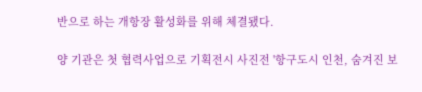반으로 하는 개항장 활성화를 위해 체결됐다.

양 기관은 첫 협력사업으로 기획전시 사진전 '항구도시 인천, 숨겨진 보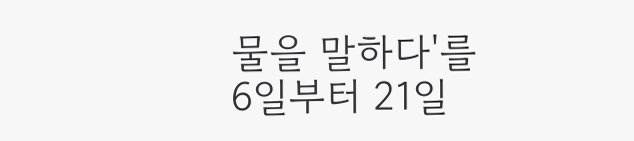물을 말하다'를 6일부터 21일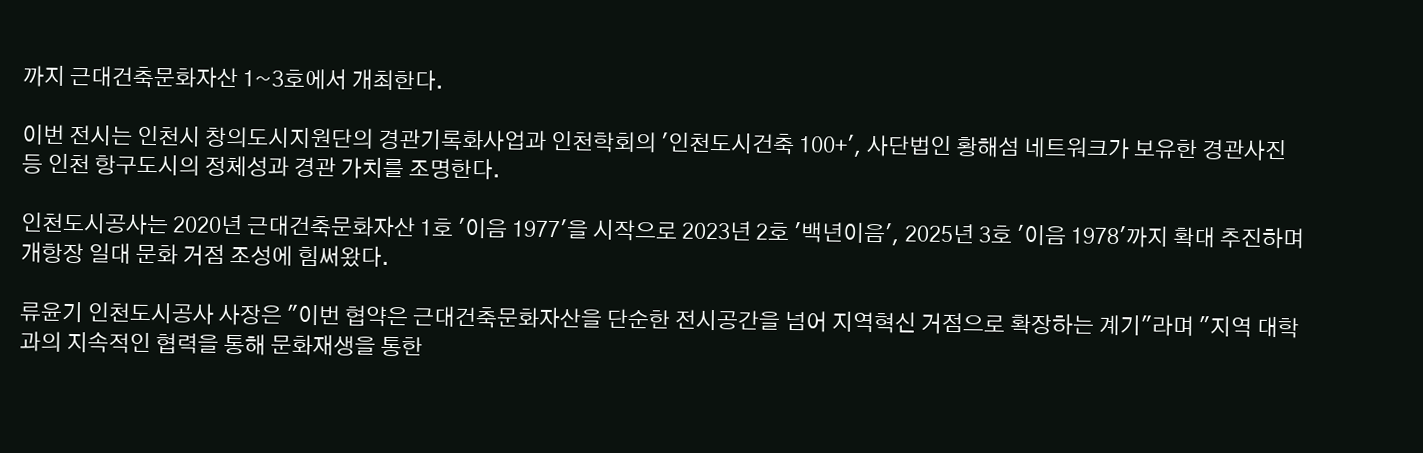까지 근대건축문화자산 1~3호에서 개최한다.

이번 전시는 인천시 창의도시지원단의 경관기록화사업과 인천학회의 '인천도시건축 100+', 사단법인 황해섬 네트워크가 보유한 경관사진 등 인천 항구도시의 정체성과 경관 가치를 조명한다.

인천도시공사는 2020년 근대건축문화자산 1호 '이음 1977'을 시작으로 2023년 2호 '백년이음', 2025년 3호 '이음 1978'까지 확대 추진하며 개항장 일대 문화 거점 조성에 힘써왔다.

류윤기 인천도시공사 사장은 "이번 협약은 근대건축문화자산을 단순한 전시공간을 넘어 지역혁신 거점으로 확장하는 계기"라며 "지역 대학과의 지속적인 협력을 통해 문화재생을 통한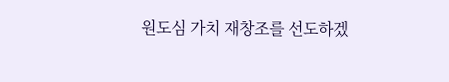원도심 가치 재창조를 선도하겠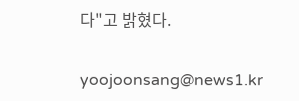다"고 밝혔다.

yoojoonsang@news1.kr